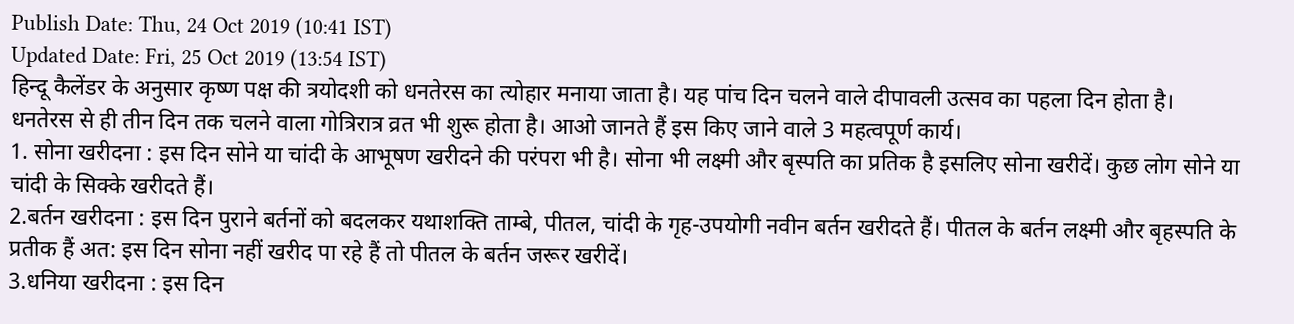Publish Date: Thu, 24 Oct 2019 (10:41 IST)
Updated Date: Fri, 25 Oct 2019 (13:54 IST)
हिन्दू कैलेंडर के अनुसार कृष्ण पक्ष की त्रयोदशी को धनतेरस का त्योहार मनाया जाता है। यह पांच दिन चलने वाले दीपावली उत्सव का पहला दिन होता है। धनतेरस से ही तीन दिन तक चलने वाला गोत्रिरात्र व्रत भी शुरू होता है। आओ जानते हैं इस किए जाने वाले 3 महत्वपूर्ण कार्य।
1. सोना खरीदना : इस दिन सोने या चांदी के आभूषण खरीदने की परंपरा भी है। सोना भी लक्ष्मी और बृस्पति का प्रतिक है इसलिए सोना खरीदें। कुछ लोग सोने या चांदी के सिक्के खरीदते हैं।
2.बर्तन खरीदना : इस दिन पुराने बर्तनों को बदलकर यथाशक्ति ताम्बे, पीतल, चांदी के गृह-उपयोगी नवीन बर्तन खरीदते हैं। पीतल के बर्तन लक्ष्मी और बृहस्पति के प्रतीक हैं अत: इस दिन सोना नहीं खरीद पा रहे हैं तो पीतल के बर्तन जरूर खरीदें।
3.धनिया खरीदना : इस दिन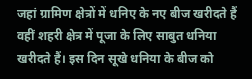जहां ग्रामिण क्षेत्रों में धनिए के नए बीज खरीदते हैं वहीं शहरी क्षेत्र में पूजा के लिए साबुत धनिया खरीदते हैं। इस दिन सूखे धनिया के बीज को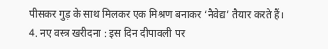पीसकर गुड़ के साथ मिलकर एक मिश्रण बनाकर ‘नैवेद्य’ तैयार करते हैं।
4. नए वस्त्र खरीदना : इस दिन दीपावली पर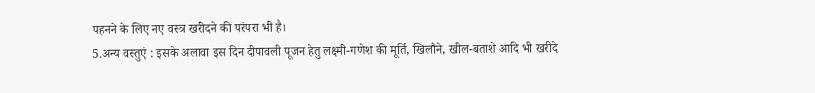पहनने के लिए नए वस्त्र खरीदने की परंपरा भी है।
5.अन्य वस्तुएं : इसके अलावा इस दिन दीपावली पूजन हेतु लक्ष्मी-गणेश की मूर्ति, खिलौने, खील-बताशे आदि भी खरीदे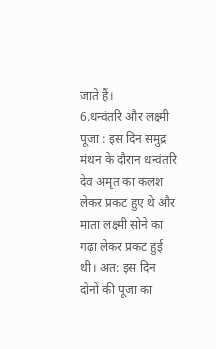जाते हैं।
6.धन्वंतरि और लक्ष्मी पूजा : इस दिन समुद्र मंथन के दौरान धन्वंतरि देव अमृत का कलश लेकर प्रकट हुए थे और माता लक्ष्मी सोने का गढ़ा लेकर प्रकट हुई थी। अत: इस दिन दोनों की पूजा का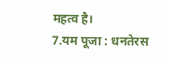महत्व है।
7.यम पूजा : धनतेरस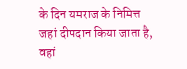के दिन यमराज के निमित्त जहां दीपदान किया जाता है, वहां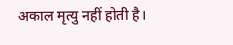अकाल मृत्यु नहीं होती है।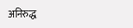अनिरुद्ध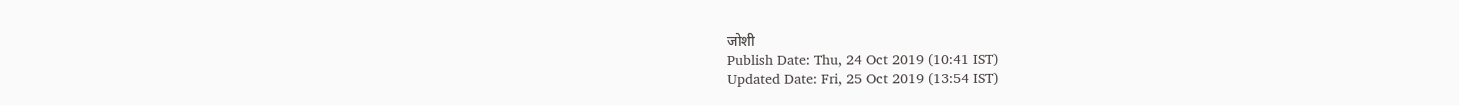जोशी
Publish Date: Thu, 24 Oct 2019 (10:41 IST)
Updated Date: Fri, 25 Oct 2019 (13:54 IST)